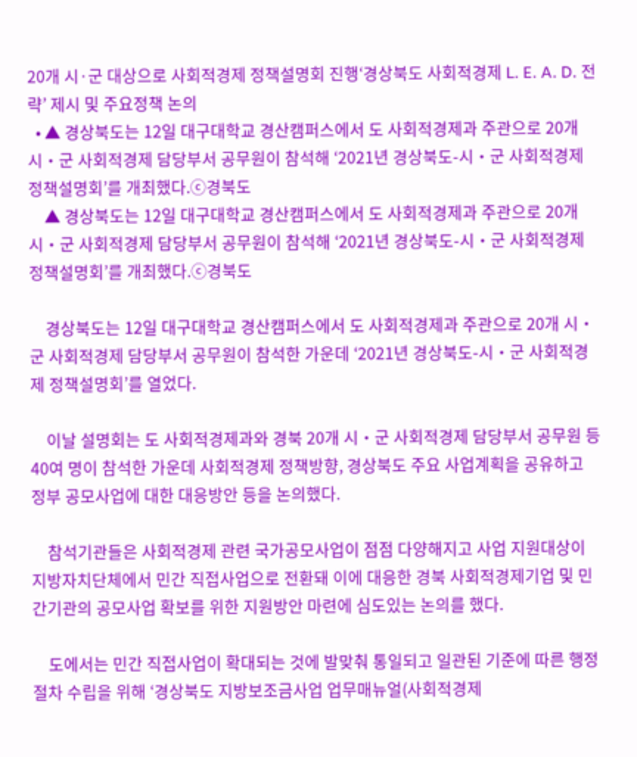20개 시·군 대상으로 사회적경제 정책설명회 진행‘경상북도 사회적경제 L. E. A. D. 전략’ 제시 및 주요정책 논의
  • ▲ 경상북도는 12일 대구대학교 경산캠퍼스에서 도 사회적경제과 주관으로 20개 시‧군 사회적경제 담당부서 공무원이 참석해 ‘2021년 경상북도-시‧군 사회적경제 정책설명회’를 개최했다.ⓒ경북도
    ▲ 경상북도는 12일 대구대학교 경산캠퍼스에서 도 사회적경제과 주관으로 20개 시‧군 사회적경제 담당부서 공무원이 참석해 ‘2021년 경상북도-시‧군 사회적경제 정책설명회’를 개최했다.ⓒ경북도

    경상북도는 12일 대구대학교 경산캠퍼스에서 도 사회적경제과 주관으로 20개 시‧군 사회적경제 담당부서 공무원이 참석한 가운데 ‘2021년 경상북도-시‧군 사회적경제 정책설명회’를 열었다.

    이날 설명회는 도 사회적경제과와 경북 20개 시‧군 사회적경제 담당부서 공무원 등 40여 명이 참석한 가운데 사회적경제 정책방향, 경상북도 주요 사업계획을 공유하고 정부 공모사업에 대한 대응방안 등을 논의했다.

    참석기관들은 사회적경제 관련 국가공모사업이 점점 다양해지고 사업 지원대상이 지방자치단체에서 민간 직접사업으로 전환돼 이에 대응한 경북 사회적경제기업 및 민간기관의 공모사업 확보를 위한 지원방안 마련에 심도있는 논의를 했다.

    도에서는 민간 직접사업이 확대되는 것에 발맞춰 통일되고 일관된 기준에 따른 행정절차 수립을 위해 ‘경상북도 지방보조금사업 업무매뉴얼(사회적경제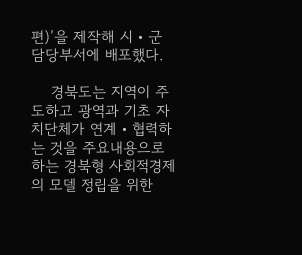편)’을 제작해 시‧군 담당부서에 배포했다.

    경북도는 지역이 주도하고 광역과 기초 자치단체가 연계‧협력하는 것을 주요내용으로 하는 경북형 사회적경제의 모델 정립을 위한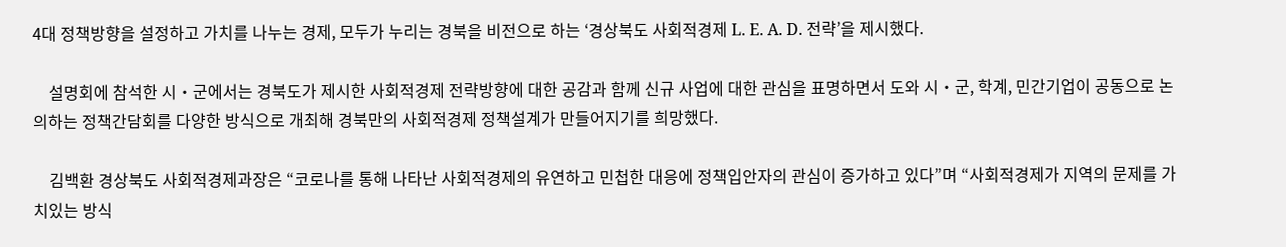4대 정책방향을 설정하고 가치를 나누는 경제, 모두가 누리는 경북을 비전으로 하는 ‘경상북도 사회적경제 L. E. A. D. 전략’을 제시했다.

    설명회에 참석한 시‧군에서는 경북도가 제시한 사회적경제 전략방향에 대한 공감과 함께 신규 사업에 대한 관심을 표명하면서 도와 시‧군, 학계, 민간기업이 공동으로 논의하는 정책간담회를 다양한 방식으로 개최해 경북만의 사회적경제 정책설계가 만들어지기를 희망했다.

    김백환 경상북도 사회적경제과장은 “코로나를 통해 나타난 사회적경제의 유연하고 민첩한 대응에 정책입안자의 관심이 증가하고 있다”며 “사회적경제가 지역의 문제를 가치있는 방식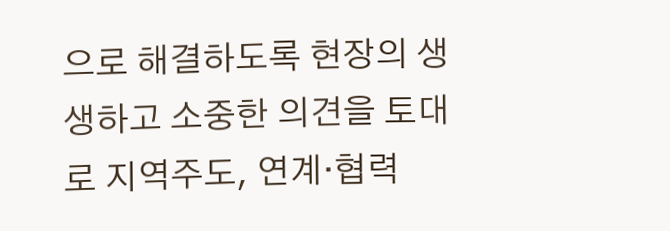으로 해결하도록 현장의 생생하고 소중한 의견을 토대로 지역주도, 연계‧협력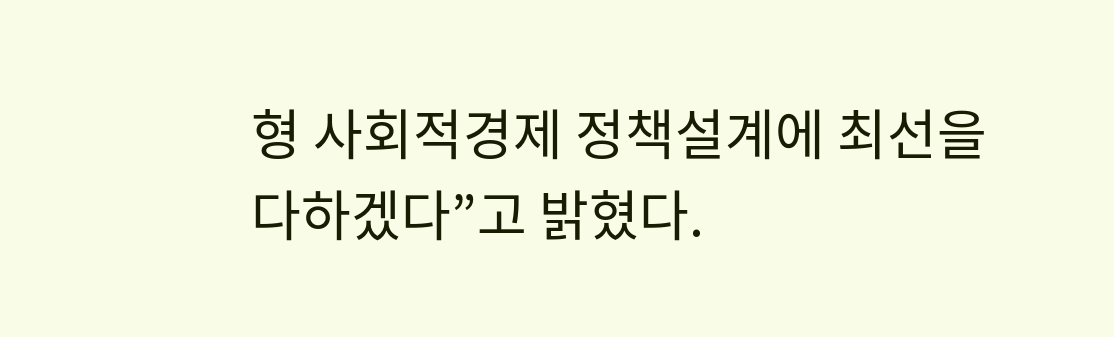형 사회적경제 정책설계에 최선을 다하겠다”고 밝혔다.